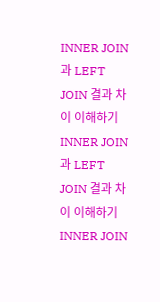INNER JOIN과 LEFT JOIN 결과 차이 이해하기
INNER JOIN과 LEFT JOIN 결과 차이 이해하기
INNER JOIN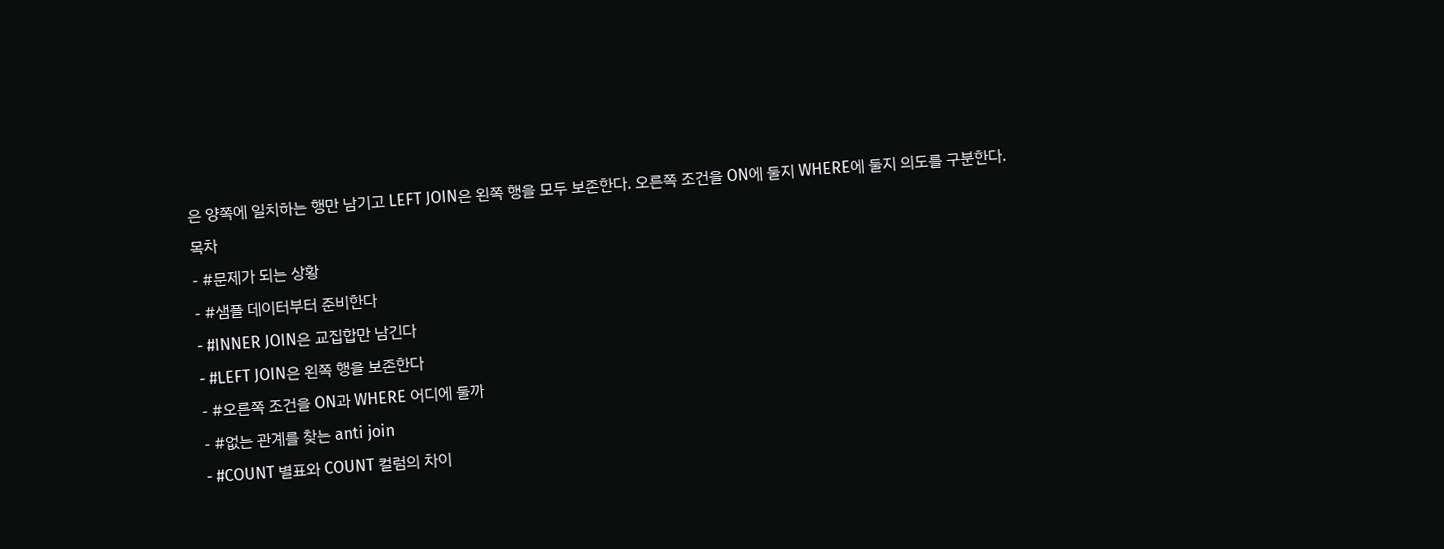은 양쪽에 일치하는 행만 남기고 LEFT JOIN은 왼쪽 행을 모두 보존한다. 오른쪽 조건을 ON에 둘지 WHERE에 둘지 의도를 구분한다.
목차
- #문제가 되는 상황
- #샘플 데이터부터 준비한다
- #INNER JOIN은 교집합만 남긴다
- #LEFT JOIN은 왼쪽 행을 보존한다
- #오른쪽 조건을 ON과 WHERE 어디에 둘까
- #없는 관계를 찾는 anti join
- #COUNT 별표와 COUNT 컬럼의 차이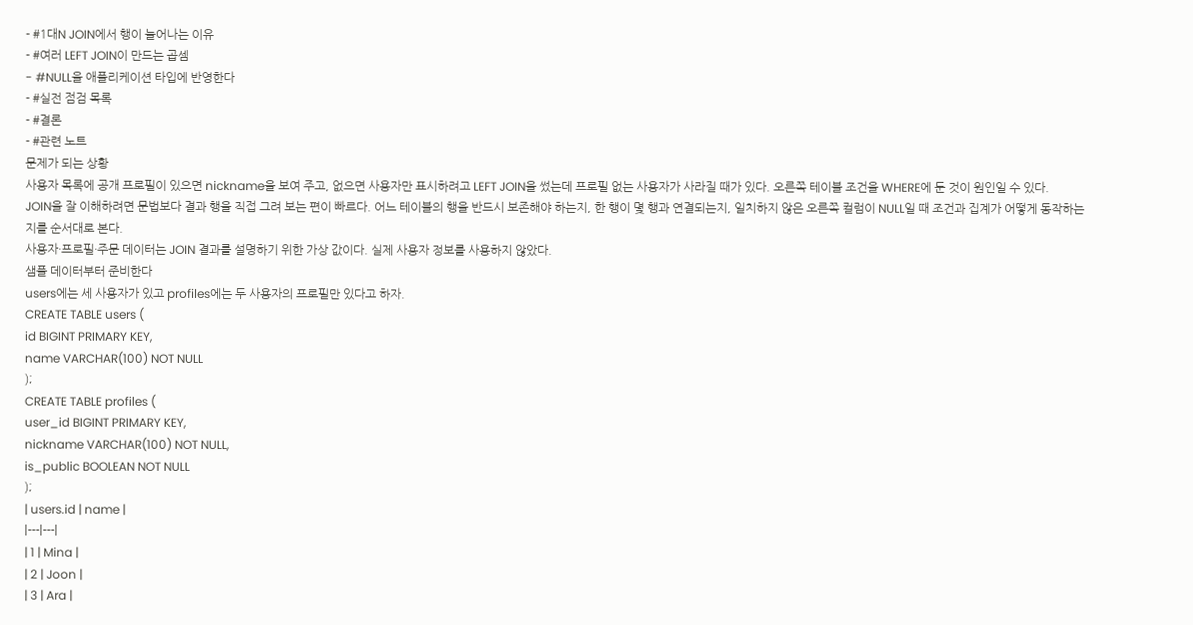- #1대N JOIN에서 행이 늘어나는 이유
- #여러 LEFT JOIN이 만드는 곱셈
- #NULL을 애플리케이션 타입에 반영한다
- #실전 점검 목록
- #결론
- #관련 노트
문제가 되는 상황
사용자 목록에 공개 프로필이 있으면 nickname을 보여 주고, 없으면 사용자만 표시하려고 LEFT JOIN을 썼는데 프로필 없는 사용자가 사라질 때가 있다. 오른쪽 테이블 조건을 WHERE에 둔 것이 원인일 수 있다.
JOIN을 잘 이해하려면 문법보다 결과 행을 직접 그려 보는 편이 빠르다. 어느 테이블의 행을 반드시 보존해야 하는지, 한 행이 몇 행과 연결되는지, 일치하지 않은 오른쪽 컬럼이 NULL일 때 조건과 집계가 어떻게 동작하는지를 순서대로 본다.
사용자·프로필·주문 데이터는 JOIN 결과를 설명하기 위한 가상 값이다. 실제 사용자 정보를 사용하지 않았다.
샘플 데이터부터 준비한다
users에는 세 사용자가 있고 profiles에는 두 사용자의 프로필만 있다고 하자.
CREATE TABLE users (
id BIGINT PRIMARY KEY,
name VARCHAR(100) NOT NULL
);
CREATE TABLE profiles (
user_id BIGINT PRIMARY KEY,
nickname VARCHAR(100) NOT NULL,
is_public BOOLEAN NOT NULL
);
| users.id | name |
|---|---|
| 1 | Mina |
| 2 | Joon |
| 3 | Ara |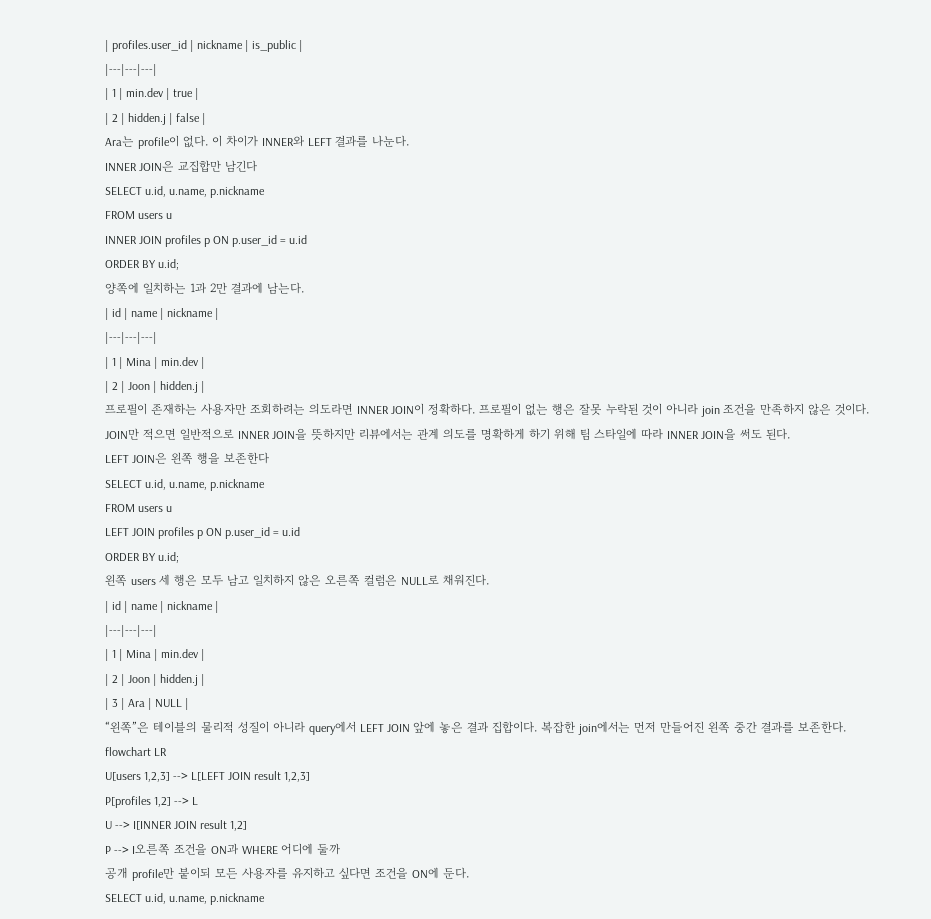| profiles.user_id | nickname | is_public |
|---|---|---|
| 1 | min.dev | true |
| 2 | hidden.j | false |
Ara는 profile이 없다. 이 차이가 INNER와 LEFT 결과를 나눈다.
INNER JOIN은 교집합만 남긴다
SELECT u.id, u.name, p.nickname
FROM users u
INNER JOIN profiles p ON p.user_id = u.id
ORDER BY u.id;
양쪽에 일치하는 1과 2만 결과에 남는다.
| id | name | nickname |
|---|---|---|
| 1 | Mina | min.dev |
| 2 | Joon | hidden.j |
프로필이 존재하는 사용자만 조회하려는 의도라면 INNER JOIN이 정확하다. 프로필이 없는 행은 잘못 누락된 것이 아니라 join 조건을 만족하지 않은 것이다.
JOIN만 적으면 일반적으로 INNER JOIN을 뜻하지만 리뷰에서는 관계 의도를 명확하게 하기 위해 팀 스타일에 따라 INNER JOIN을 써도 된다.
LEFT JOIN은 왼쪽 행을 보존한다
SELECT u.id, u.name, p.nickname
FROM users u
LEFT JOIN profiles p ON p.user_id = u.id
ORDER BY u.id;
왼쪽 users 세 행은 모두 남고 일치하지 않은 오른쪽 컬럼은 NULL로 채워진다.
| id | name | nickname |
|---|---|---|
| 1 | Mina | min.dev |
| 2 | Joon | hidden.j |
| 3 | Ara | NULL |
“왼쪽”은 테이블의 물리적 성질이 아니라 query에서 LEFT JOIN 앞에 놓은 결과 집합이다. 복잡한 join에서는 먼저 만들어진 왼쪽 중간 결과를 보존한다.
flowchart LR
U[users 1,2,3] --> L[LEFT JOIN result 1,2,3]
P[profiles 1,2] --> L
U --> I[INNER JOIN result 1,2]
P --> I오른쪽 조건을 ON과 WHERE 어디에 둘까
공개 profile만 붙이되 모든 사용자를 유지하고 싶다면 조건을 ON에 둔다.
SELECT u.id, u.name, p.nickname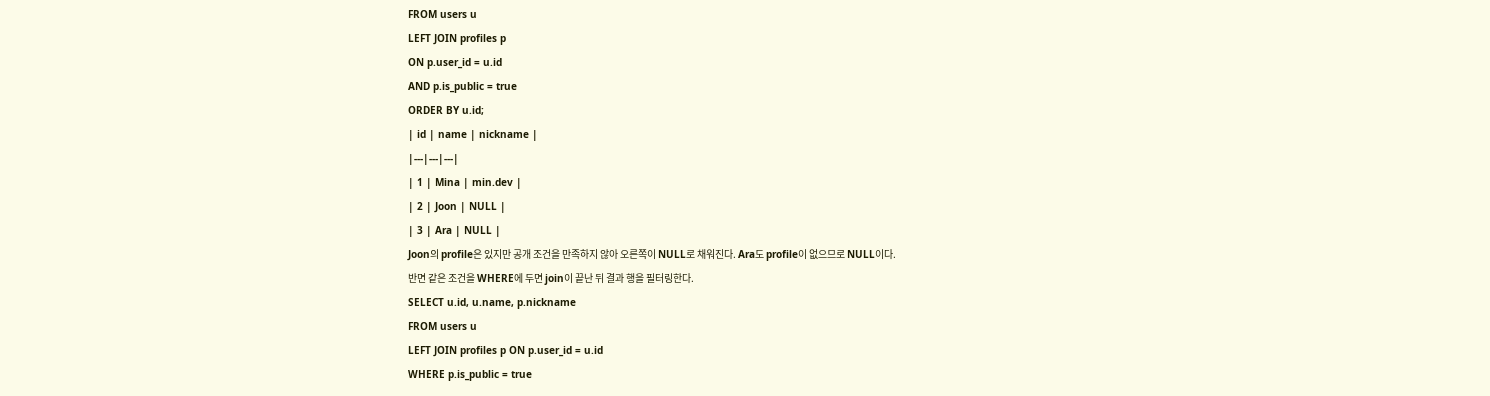FROM users u
LEFT JOIN profiles p
ON p.user_id = u.id
AND p.is_public = true
ORDER BY u.id;
| id | name | nickname |
|---|---|---|
| 1 | Mina | min.dev |
| 2 | Joon | NULL |
| 3 | Ara | NULL |
Joon의 profile은 있지만 공개 조건을 만족하지 않아 오른쪽이 NULL로 채워진다. Ara도 profile이 없으므로 NULL이다.
반면 같은 조건을 WHERE에 두면 join이 끝난 뒤 결과 행을 필터링한다.
SELECT u.id, u.name, p.nickname
FROM users u
LEFT JOIN profiles p ON p.user_id = u.id
WHERE p.is_public = true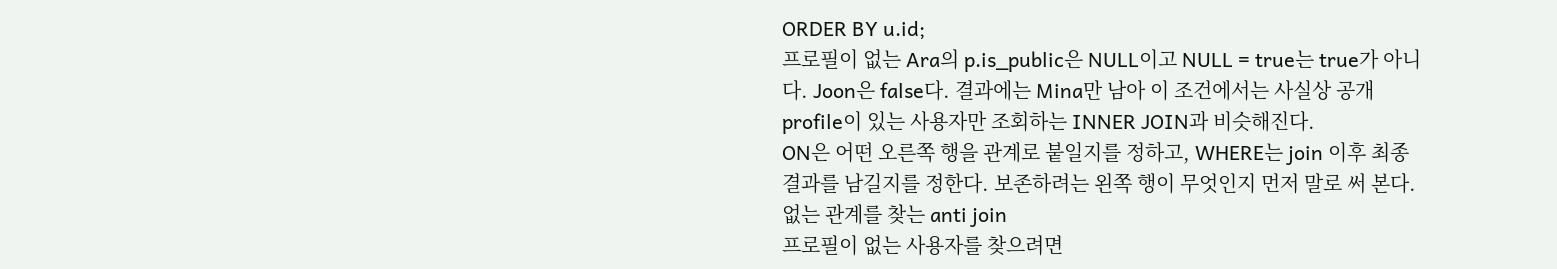ORDER BY u.id;
프로필이 없는 Ara의 p.is_public은 NULL이고 NULL = true는 true가 아니다. Joon은 false다. 결과에는 Mina만 남아 이 조건에서는 사실상 공개 profile이 있는 사용자만 조회하는 INNER JOIN과 비슷해진다.
ON은 어떤 오른쪽 행을 관계로 붙일지를 정하고, WHERE는 join 이후 최종 결과를 남길지를 정한다. 보존하려는 왼쪽 행이 무엇인지 먼저 말로 써 본다.
없는 관계를 찾는 anti join
프로필이 없는 사용자를 찾으려면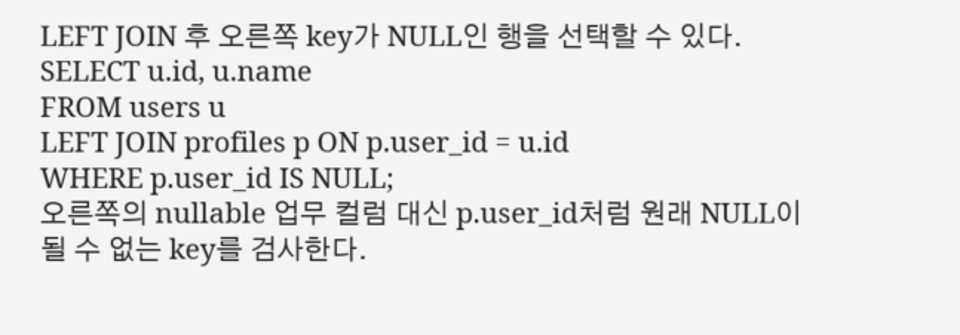LEFT JOIN 후 오른쪽 key가 NULL인 행을 선택할 수 있다.
SELECT u.id, u.name
FROM users u
LEFT JOIN profiles p ON p.user_id = u.id
WHERE p.user_id IS NULL;
오른쪽의 nullable 업무 컬럼 대신 p.user_id처럼 원래 NULL이 될 수 없는 key를 검사한다.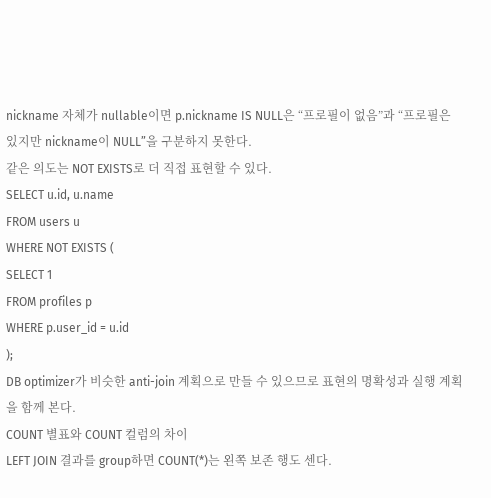nickname 자체가 nullable이면 p.nickname IS NULL은 “프로필이 없음”과 “프로필은 있지만 nickname이 NULL”을 구분하지 못한다.
같은 의도는 NOT EXISTS로 더 직접 표현할 수 있다.
SELECT u.id, u.name
FROM users u
WHERE NOT EXISTS (
SELECT 1
FROM profiles p
WHERE p.user_id = u.id
);
DB optimizer가 비슷한 anti-join 계획으로 만들 수 있으므로 표현의 명확성과 실행 계획을 함께 본다.
COUNT 별표와 COUNT 컬럼의 차이
LEFT JOIN 결과를 group하면 COUNT(*)는 왼쪽 보존 행도 센다.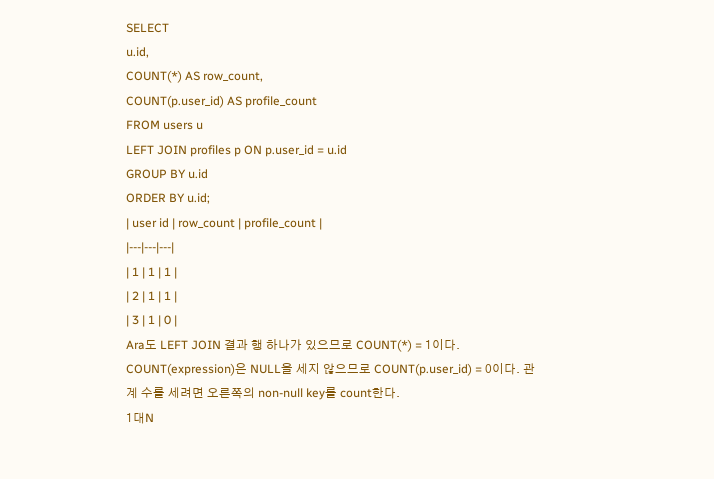SELECT
u.id,
COUNT(*) AS row_count,
COUNT(p.user_id) AS profile_count
FROM users u
LEFT JOIN profiles p ON p.user_id = u.id
GROUP BY u.id
ORDER BY u.id;
| user id | row_count | profile_count |
|---|---|---|
| 1 | 1 | 1 |
| 2 | 1 | 1 |
| 3 | 1 | 0 |
Ara도 LEFT JOIN 결과 행 하나가 있으므로 COUNT(*) = 1이다. COUNT(expression)은 NULL을 세지 않으므로 COUNT(p.user_id) = 0이다. 관계 수를 세려면 오른쪽의 non-null key를 count한다.
1대N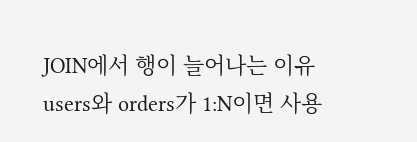JOIN에서 행이 늘어나는 이유
users와 orders가 1:N이면 사용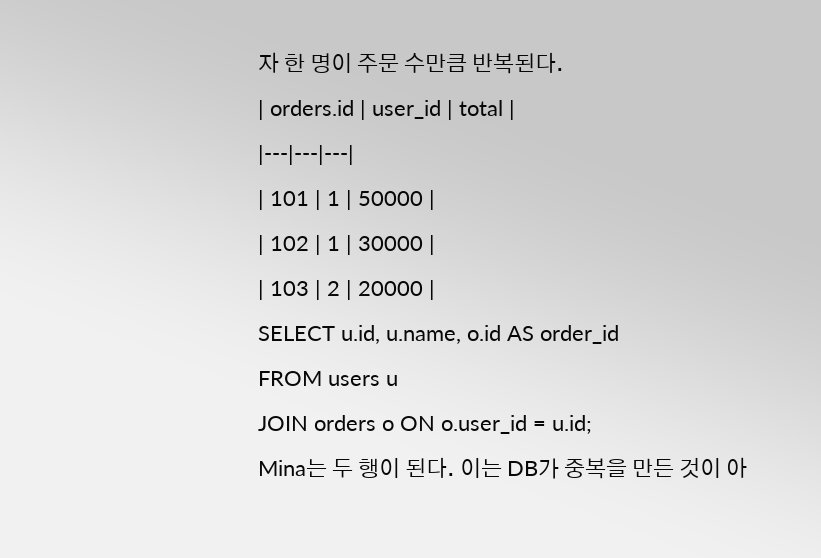자 한 명이 주문 수만큼 반복된다.
| orders.id | user_id | total |
|---|---|---|
| 101 | 1 | 50000 |
| 102 | 1 | 30000 |
| 103 | 2 | 20000 |
SELECT u.id, u.name, o.id AS order_id
FROM users u
JOIN orders o ON o.user_id = u.id;
Mina는 두 행이 된다. 이는 DB가 중복을 만든 것이 아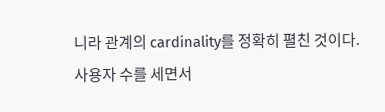니라 관계의 cardinality를 정확히 펼친 것이다.
사용자 수를 세면서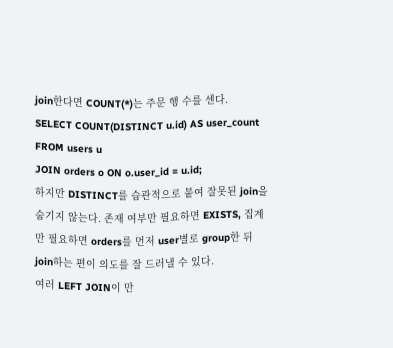join한다면 COUNT(*)는 주문 행 수를 센다.
SELECT COUNT(DISTINCT u.id) AS user_count
FROM users u
JOIN orders o ON o.user_id = u.id;
하지만 DISTINCT를 습관적으로 붙여 잘못된 join을 숨기지 않는다. 존재 여부만 필요하면 EXISTS, 집계만 필요하면 orders를 먼저 user별로 group한 뒤 join하는 편이 의도를 잘 드러낼 수 있다.
여러 LEFT JOIN이 만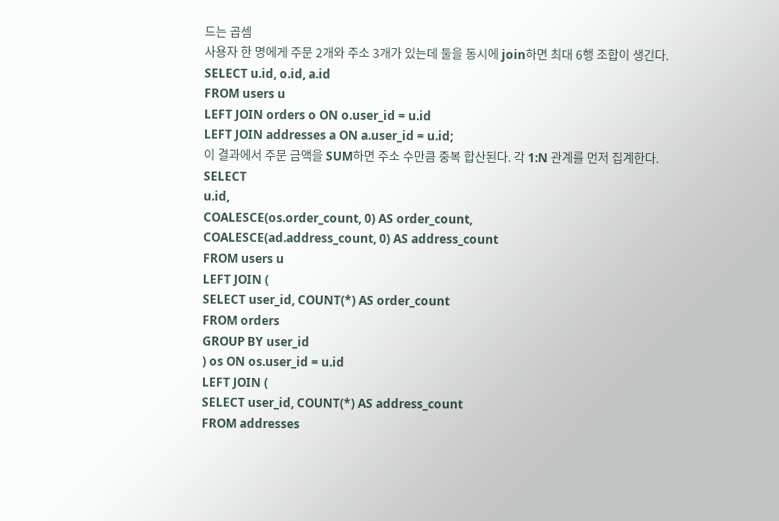드는 곱셈
사용자 한 명에게 주문 2개와 주소 3개가 있는데 둘을 동시에 join하면 최대 6행 조합이 생긴다.
SELECT u.id, o.id, a.id
FROM users u
LEFT JOIN orders o ON o.user_id = u.id
LEFT JOIN addresses a ON a.user_id = u.id;
이 결과에서 주문 금액을 SUM하면 주소 수만큼 중복 합산된다. 각 1:N 관계를 먼저 집계한다.
SELECT
u.id,
COALESCE(os.order_count, 0) AS order_count,
COALESCE(ad.address_count, 0) AS address_count
FROM users u
LEFT JOIN (
SELECT user_id, COUNT(*) AS order_count
FROM orders
GROUP BY user_id
) os ON os.user_id = u.id
LEFT JOIN (
SELECT user_id, COUNT(*) AS address_count
FROM addresses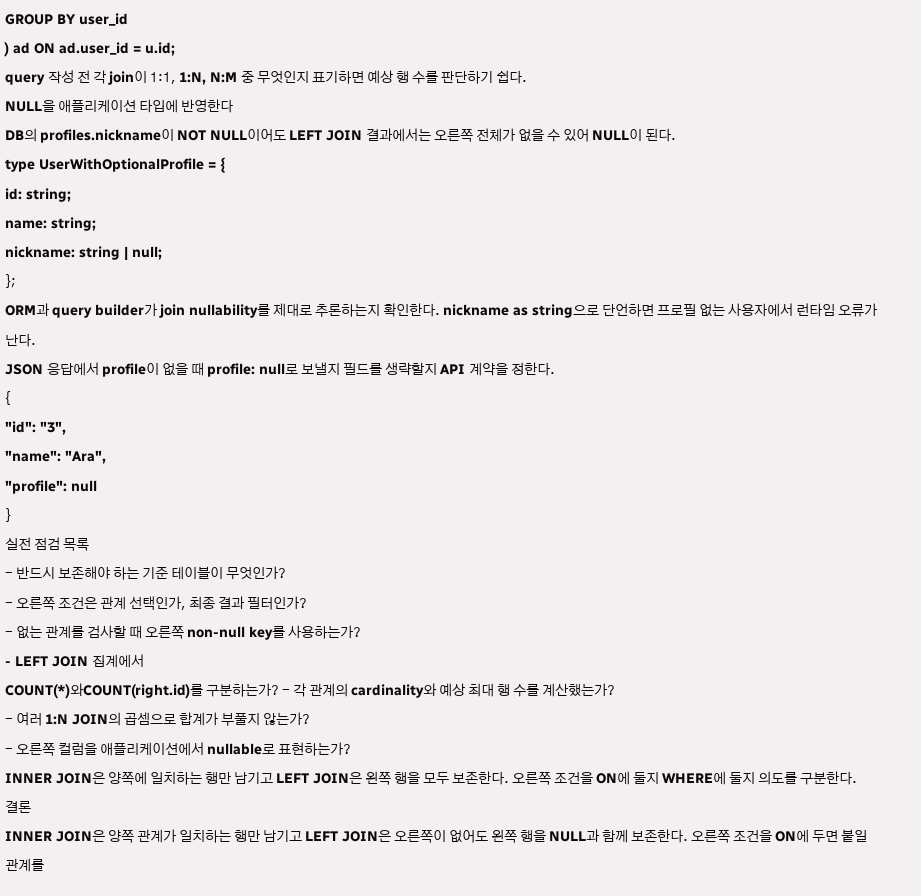GROUP BY user_id
) ad ON ad.user_id = u.id;
query 작성 전 각 join이 1:1, 1:N, N:M 중 무엇인지 표기하면 예상 행 수를 판단하기 쉽다.
NULL을 애플리케이션 타입에 반영한다
DB의 profiles.nickname이 NOT NULL이어도 LEFT JOIN 결과에서는 오른쪽 전체가 없을 수 있어 NULL이 된다.
type UserWithOptionalProfile = {
id: string;
name: string;
nickname: string | null;
};
ORM과 query builder가 join nullability를 제대로 추론하는지 확인한다. nickname as string으로 단언하면 프로필 없는 사용자에서 런타임 오류가 난다.
JSON 응답에서 profile이 없을 때 profile: null로 보낼지 필드를 생략할지 API 계약을 정한다.
{
"id": "3",
"name": "Ara",
"profile": null
}
실전 점검 목록
- 반드시 보존해야 하는 기준 테이블이 무엇인가?
- 오른쪽 조건은 관계 선택인가, 최종 결과 필터인가?
- 없는 관계를 검사할 때 오른쪽 non-null key를 사용하는가?
- LEFT JOIN 집계에서
COUNT(*)와COUNT(right.id)를 구분하는가? - 각 관계의 cardinality와 예상 최대 행 수를 계산했는가?
- 여러 1:N JOIN의 곱셈으로 합계가 부풀지 않는가?
- 오른쪽 컬럼을 애플리케이션에서 nullable로 표현하는가?
INNER JOIN은 양쪽에 일치하는 행만 남기고 LEFT JOIN은 왼쪽 행을 모두 보존한다. 오른쪽 조건을 ON에 둘지 WHERE에 둘지 의도를 구분한다.
결론
INNER JOIN은 양쪽 관계가 일치하는 행만 남기고 LEFT JOIN은 오른쪽이 없어도 왼쪽 행을 NULL과 함께 보존한다. 오른쪽 조건을 ON에 두면 붙일 관계를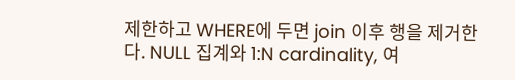제한하고 WHERE에 두면 join 이후 행을 제거한다. NULL 집계와 1:N cardinality, 여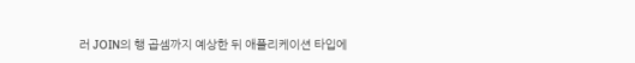러 JOIN의 행 곱셈까지 예상한 뒤 애플리케이션 타입에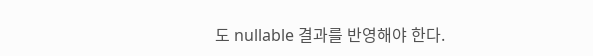도 nullable 결과를 반영해야 한다.